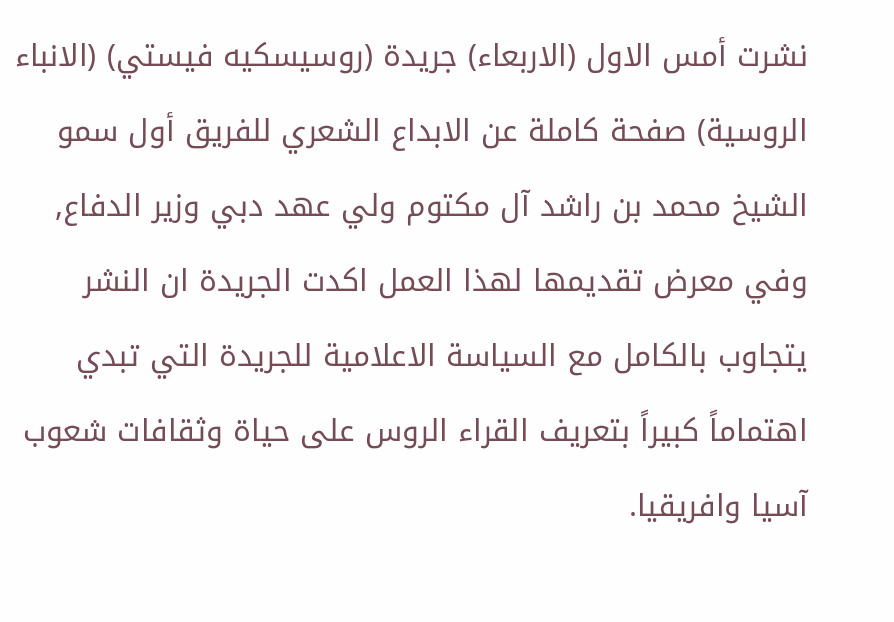نشرت أمس الاول (الاربعاء) جريدة (روسيسكيه فيستي) (الانباء الروسية) صفحة كاملة عن الابداع الشعري للفريق أول سمو الشيخ محمد بن راشد آل مكتوم ولي عهد دبي وزير الدفاع, وفي معرض تقديمها لهذا العمل اكدت الجريدة ان النشر يتجاوب بالكامل مع السياسة الاعلامية للجريدة التي تبدي اهتماماً كبيراً بتعريف القراء الروس على حياة وثقافات شعوب آسيا وافريقيا.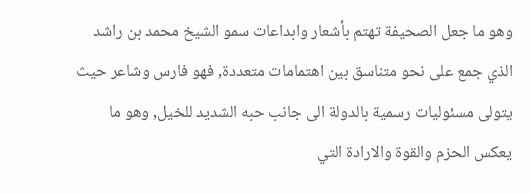وهو ما جعل الصحيفة تهتم بأشعار وابداعات سمو الشيخ محمد بن راشد الذي جمع على نحو متناسق بين اهتمامات متعددة, فهو فارس وشاعر حيث يتولى مسئوليات رسمية بالدولة الى جانب حبه الشديد للخيل, وهو ما يعكس الحزم والقوة والارادة التي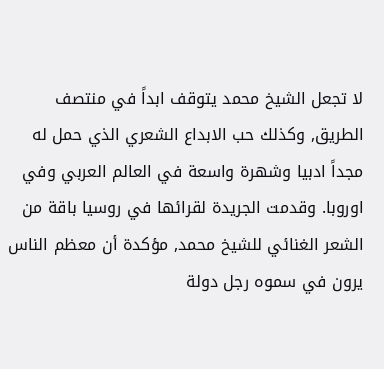لا تجعل الشيخ محمد يتوقف ابداً في منتصف الطريق, وكذلك حب الابداع الشعري الذي حمل له مجداً ادبيا وشهرة واسعة في العالم العربي وفي اوروبا. وقدمت الجريدة لقرائها في روسيا باقة من الشعر الغنائي للشيخ محمد, مؤكدة أن معظم الناس يرون في سموه رجل دولة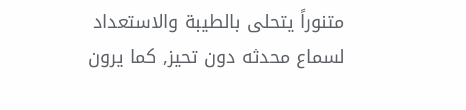متنوراً يتحلى بالطيبة والاستعداد لسماع محدثه دون تحيز, كما يرون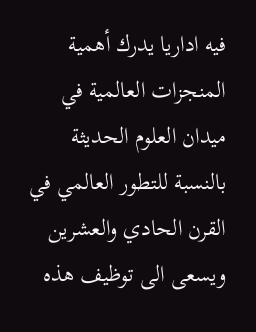فيه اداريا يدرك أهمية المنجزات العالمية في ميدان العلوم الحديثة بالنسبة للتطور العالمي في القرن الحادي والعشرين ويسعى الى توظيف هذه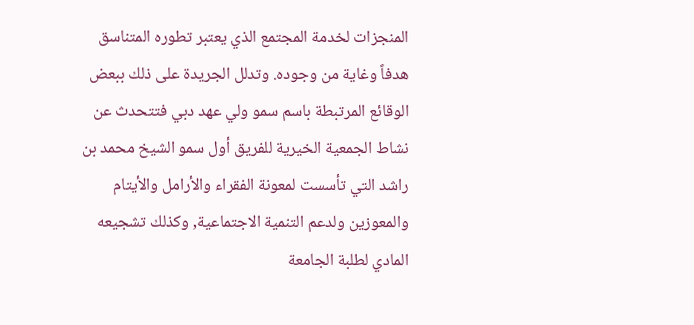المنجزات لخدمة المجتمع الذي يعتبر تطوره المتناسق هدفاً وغاية من وجوده. وتدلل الجريدة على ذلك ببعض الوقائع المرتبطة باسم سمو ولي عهد دبي فتتحدث عن نشاط الجمعية الخيرية للفريق أول سمو الشيخ محمد بن راشد التي تأسست لمعونة الفقراء والأرامل والأيتام والمعوزين ولدعم التنمية الاجتماعية, وكذلك تشجيعه المادي لطلبة الجامعة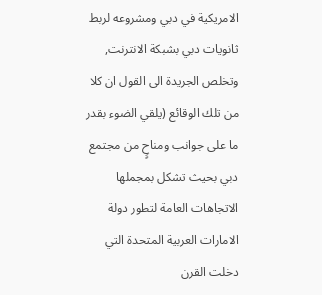الامريكية في دبي ومشروعه لربط ثانويات دبي بشبكة الانترنت, وتخلص الجريدة الى القول ان كلا من تلك الوقائع (يلقي الضوء بقدر ما على جوانب ومناحٍِ من مجتمع دبي بحيث تشكل بمجملها الاتجاهات العامة لتطور دولة الامارات العربية المتحدة التي دخلت القرن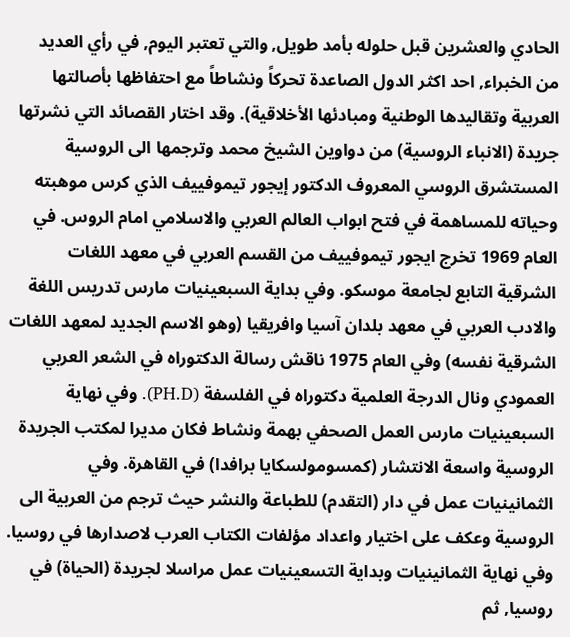الحادي والعشرين قبل حلوله بأمد طويل, والتي تعتبر اليوم, في رأي العديد من الخبراء, احد اكثر الدول الصاعدة تحركاً ونشاطاً مع احتفاظها بأصالتها العربية وتقاليدها الوطنية ومبادئها الأخلاقية). وقد اختار القصائد التي نشرتها جريدة (الانباء الروسية) من دواوين الشيخ محمد وترجمها الى الروسية المستشرق الروسي المعروف الدكتور إيجور تيموفييف الذي كرس موهبته وحياته للمساهمة في فتح ابواب العالم العربي والاسلامي امام الروس. في العام 1969 تخرج ايجور تيموفييف من القسم العربي في معهد اللغات الشرقية التابع لجامعة موسكو. وفي بداية السبعينيات مارس تدريس اللغة والادب العربي في معهد بلدان آسيا وافريقيا (وهو الاسم الجديد لمعهد اللغات الشرقية نفسه) وفي العام 1975 ناقش رسالة الدكتوراه في الشعر العربي العمودي ونال الدرجة العلمية دكتوراه في الفلسفة (PH.D). وفي نهاية السبعينيات مارس العمل الصحفي بهمة ونشاط فكان مديرا لمكتب الجريدة الروسية واسعة الانتشار (كمسومولسكايا برافدا) في القاهرة. وفي الثمانينيات عمل في دار (التقدم) للطباعة والنشر حيث ترجم من العربية الى الروسية وعكف على اختيار واعداد مؤلفات الكتاب العرب لاصدارها في روسيا. وفي نهاية الثمانينيات وبداية التسعينيات عمل مراسلا لجريدة (الحياة) في روسيا, ثم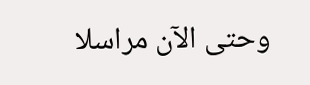وحتى الآن مراسلا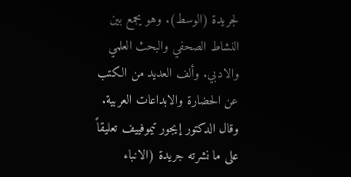لجريدة (الوسط). وهو يجمع بين النشاط الصحفي والبحث العلمي والادبي. وألف العديد من الكتب عن الحضارة والابداعات العربية. وقال الدكتور إيجور تيموفييف تعليقاً على ما نشرته جريدة (الانباء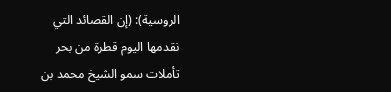الروسية): (إن القصائد التي نقدمها اليوم قطرة من بحر تأملات سمو الشيخ محمد بن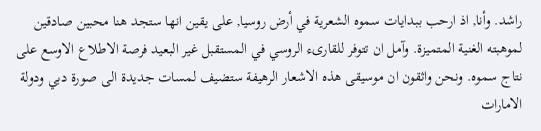راشد. وأنا, اذ ارحب ببدايات سموه الشعرية في أرض روسيا, على يقين انها ستجد هنا محبين صادقين لموهبته الغنية المتميزة. وآمل ان تتوفر للقارىء الروسي في المستقبل غير البعيد فرصة الاطلاع الاوسع على نتاج سموه. ونحن واثقون ان موسيقى هذه الاشعار الرهيفة ستضيف لمسات جديدة الى صورة دبي ودولة الامارات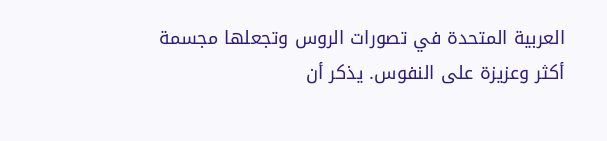العربية المتحدة في تصورات الروس وتجعلها مجسمة أكثر وعزيزة على النفوس. يذكر أن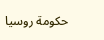حكومة روسيا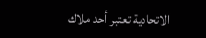الاتحادية تعتبر أحد ملاك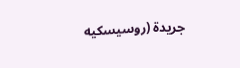جريدة (روسيسكيه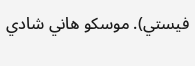فيستي). موسكو هاني شادي